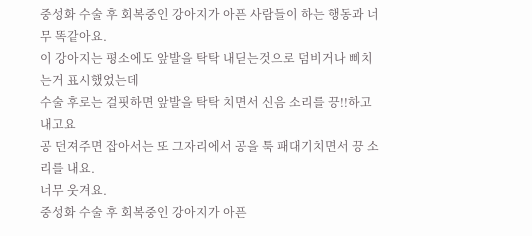중성화 수술 후 회복중인 강아지가 아픈 사람들이 하는 행동과 너무 똑같아요.
이 강아지는 평소에도 앞발을 탁탁 내딛는것으로 덤비거나 삐치는거 표시했었는데
수술 후로는 걸핏하면 앞발을 탁탁 치면서 신음 소리를 끙!!하고 내고요
공 던져주면 잡아서는 또 그자리에서 공을 툭 패대기치면서 끙 소리를 내요.
너무 웃겨요.
중성화 수술 후 회복중인 강아지가 아픈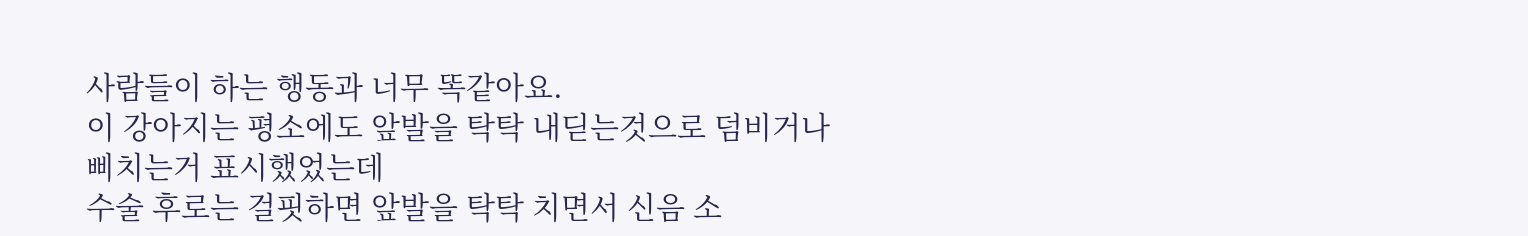사람들이 하는 행동과 너무 똑같아요.
이 강아지는 평소에도 앞발을 탁탁 내딛는것으로 덤비거나 삐치는거 표시했었는데
수술 후로는 걸핏하면 앞발을 탁탁 치면서 신음 소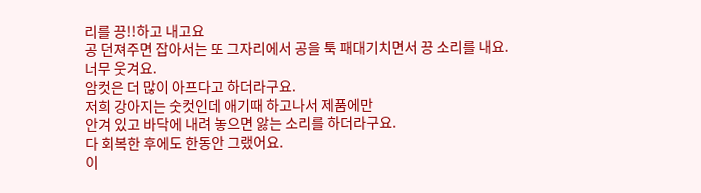리를 끙!!하고 내고요
공 던져주면 잡아서는 또 그자리에서 공을 툭 패대기치면서 끙 소리를 내요.
너무 웃겨요.
암컷은 더 많이 아프다고 하더라구요.
저희 강아지는 숫컷인데 애기때 하고나서 제품에만
안겨 있고 바닥에 내려 놓으면 앓는 소리를 하더라구요.
다 회복한 후에도 한동안 그랬어요.
이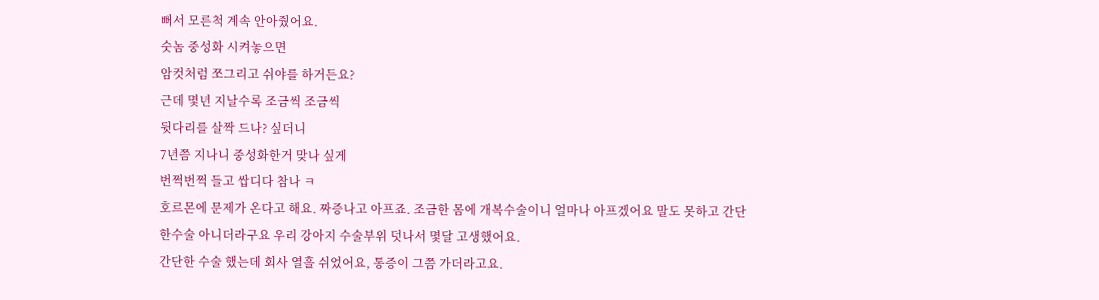뻐서 모른척 계속 안아줬어요.
숫놈 중성화 시켜놓으면
암컷처럼 쪼그리고 쉬야를 하거든요?
근데 몇년 지날수록 조금씩 조금씩
뒷다리를 살짝 드나? 싶더니
7년쯤 지나니 중성화한거 맞나 싶게
번쩍번쩍 들고 쌉디다 참나 ㅋ
호르몬에 문제가 온다고 해요. 짜증나고 아프죠. 조금한 몸에 개복수술이니 얼마나 아프겠어요 말도 못하고 간단한수술 아니더라구요 우리 강아지 수술부위 덧나서 몇달 고생했어요.
간단한 수술 했는데 회사 열흘 쉬었어요, 통증이 그쯤 가더라고요.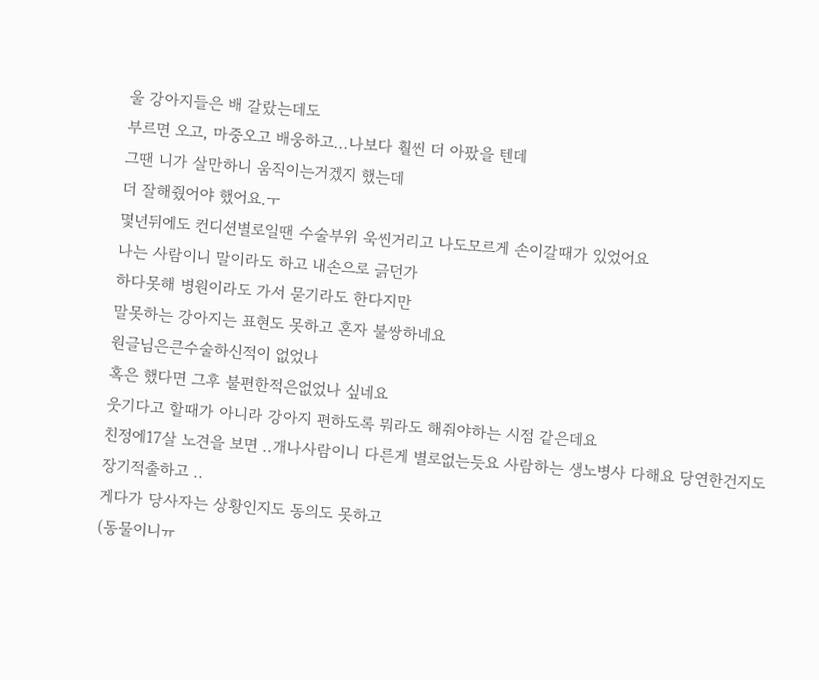울 강아지들은 배 갈랐는데도
부르면 오고, 마중오고 배웅하고...나보다 훨씬 더 아팠을 텐데
그땐 니가 살만하니 움직이는거겠지 했는데
더 잘해줬어야 했어요.ㅜ
몇년뒤에도 컨디션별로일땐 수술부위 욱씬거리고 나도모르게 손이갈때가 있었어요
나는 사람이니 말이라도 하고 내손으로 긁던가
하다못해 병원이라도 가서 묻기라도 한다지만
말못하는 강아지는 표현도 못하고 혼자 불쌍하네요
원글님은큰수술하신적이 없었나
혹은 했다면 그후 불편한적은없었나 싶네요
웃기다고 할때가 아니라 강아지 편하도록 뭐라도 해줘야하는 시점 같은데요
친정에17살 노견을 보면 ..개나사람이니 다른게 별로없는듯요 사람하는 생노병사 다해요 당연한건지도
장기적출하고 ..
게다가 당사자는 상황인지도 동의도 못하고
(동물이니ㅠ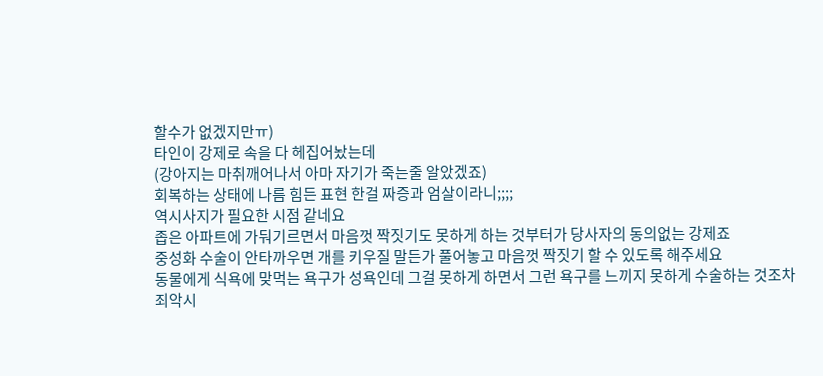할수가 없겠지만ㅠ)
타인이 강제로 속을 다 헤집어놨는데
(강아지는 마취깨어나서 아마 자기가 죽는줄 알았겠죠)
회복하는 상태에 나름 힘든 표현 한걸 짜증과 엄살이라니;;;;
역시사지가 필요한 시점 같네요
좁은 아파트에 가둬기르면서 마음껏 짝짓기도 못하게 하는 것부터가 당사자의 동의없는 강제죠
중성화 수술이 안타까우면 개를 키우질 말든가 풀어놓고 마음껏 짝짓기 할 수 있도록 해주세요
동물에게 식욕에 맞먹는 욕구가 성욕인데 그걸 못하게 하면서 그런 욕구를 느끼지 못하게 수술하는 것조차 죄악시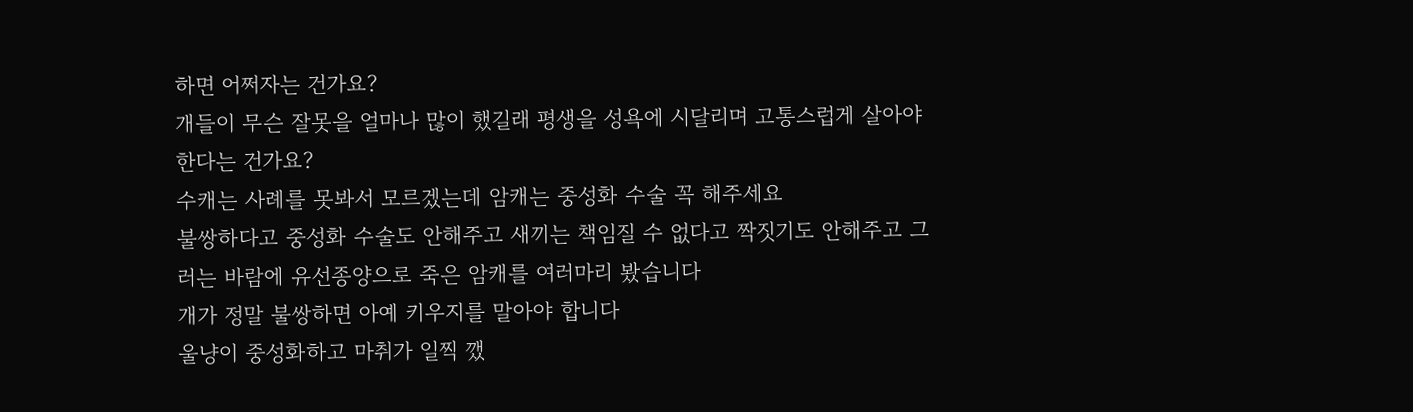하면 어쩌자는 건가요?
개들이 무슨 잘못을 얼마나 많이 했길래 평생을 성욕에 시달리며 고통스럽게 살아야 한다는 건가요?
수캐는 사례를 못봐서 모르겠는데 암캐는 중성화 수술 꼭 해주세요
불쌍하다고 중성화 수술도 안해주고 새끼는 책임질 수 없다고 짝짓기도 안해주고 그러는 바람에 유선종양으로 죽은 암캐를 여러마리 봤습니다
개가 정말 불쌍하면 아예 키우지를 말아야 합니다
울냥이 중성화하고 마취가 일찍 깼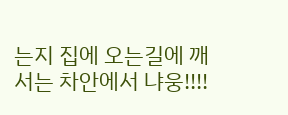는지 집에 오는길에 깨서는 차안에서 냐웅!!!!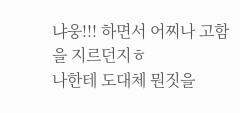냐웅!!! 하면서 어찌나 고함을 지르던지ㅎ
나한테 도대체 뭔짓을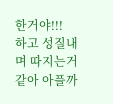한거야!!!
하고 성질내며 따지는거같아 아플까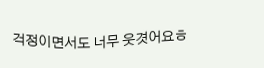걱정이면서도 너무 웃겻어요ㅎ